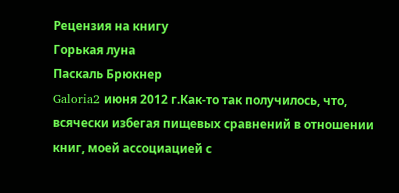Рецензия на книгу
Горькая луна
Паскаль Брюкнер
Galoria2 июня 2012 г.Как-то так получилось, что, всячески избегая пищевых сравнений в отношении книг, моей ассоциацией с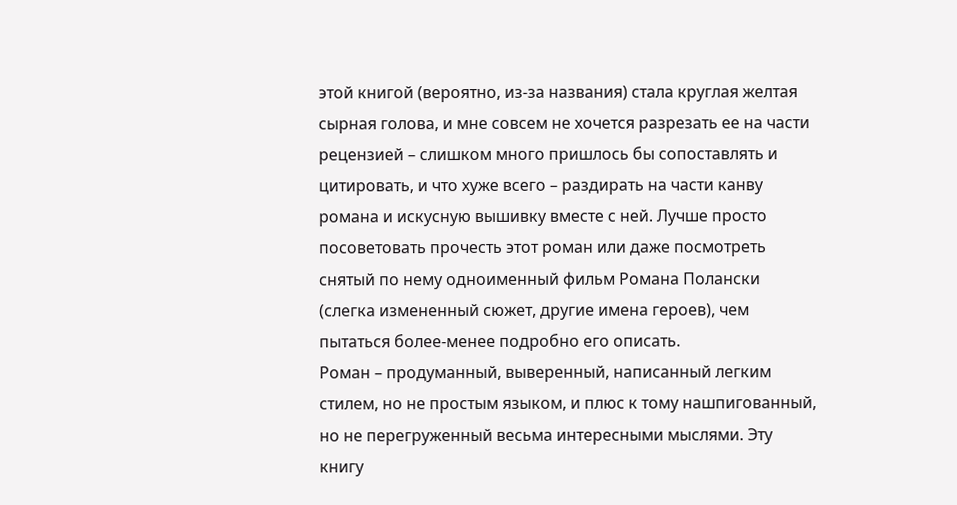этой книгой (вероятно, из-за названия) стала круглая желтая сырная голова, и мне совсем не хочется разрезать ее на части рецензией – слишком много пришлось бы сопоставлять и цитировать, и что хуже всего – раздирать на части канву романа и искусную вышивку вместе с ней. Лучше просто посоветовать прочесть этот роман или даже посмотреть снятый по нему одноименный фильм Романа Полански (слегка измененный сюжет, другие имена героев), чем пытаться более-менее подробно его описать.
Роман – продуманный, выверенный, написанный легким стилем, но не простым языком, и плюс к тому нашпигованный, но не перегруженный весьма интересными мыслями. Эту книгу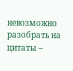невозможно разобрать на цитаты –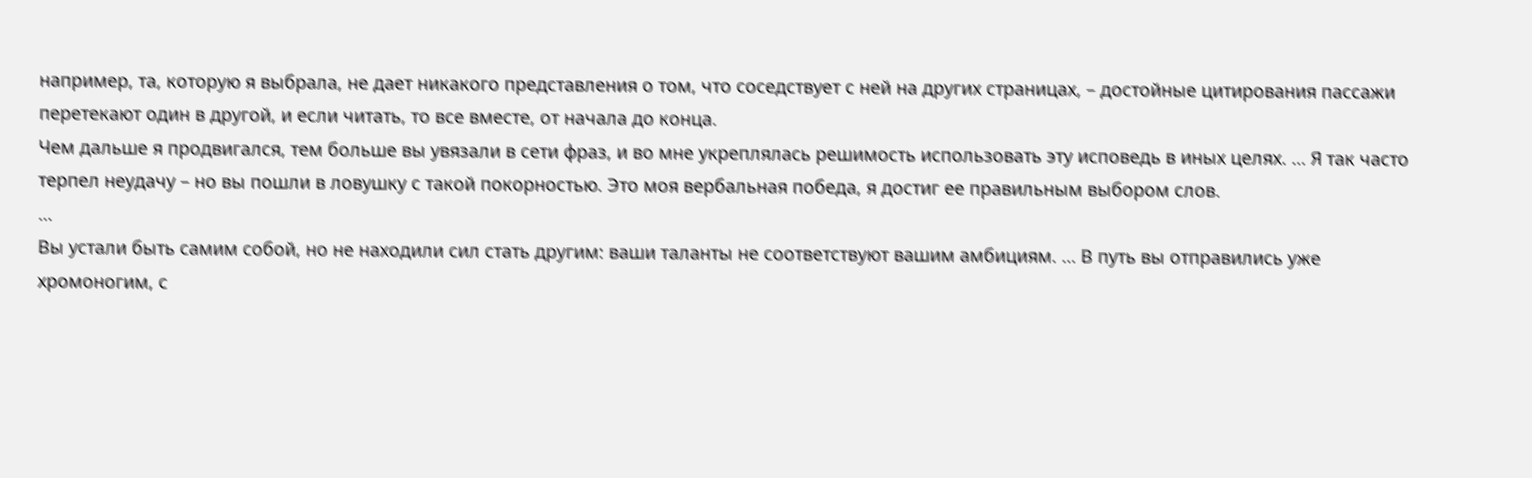например, та, которую я выбрала, не дает никакого представления о том, что соседствует с ней на других страницах, – достойные цитирования пассажи перетекают один в другой, и если читать, то все вместе, от начала до конца.
Чем дальше я продвигался, тем больше вы увязали в сети фраз, и во мне укреплялась решимость использовать эту исповедь в иных целях. … Я так часто терпел неудачу – но вы пошли в ловушку с такой покорностью. Это моя вербальная победа, я достиг ее правильным выбором слов.
…
Вы устали быть самим собой, но не находили сил стать другим: ваши таланты не соответствуют вашим амбициям. … В путь вы отправились уже хромоногим, с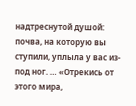надтреснутой душой: почва, на которую вы ступили, уплыла у вас из-под ног. … «Отрекись от этого мира,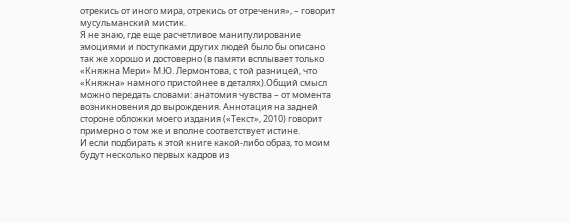отрекись от иного мира, отрекись от отречения», – говорит мусульманский мистик.
Я не знаю, где еще расчетливое манипулирование эмоциями и поступками других людей было бы описано так же хорошо и достоверно (в памяти всплывает только «Княжна Мери» М.Ю. Лермонтова, с той разницей, что «Княжна» намного пристойнее в деталях).Общий смысл можно передать словами: анатомия чувства – от момента возникновения до вырождения. Аннотация на задней стороне обложки моего издания («Текст», 2010) говорит примерно о том же и вполне соответствует истине.
И если подбирать к этой книге какой-либо образ, то моим будут несколько первых кадров из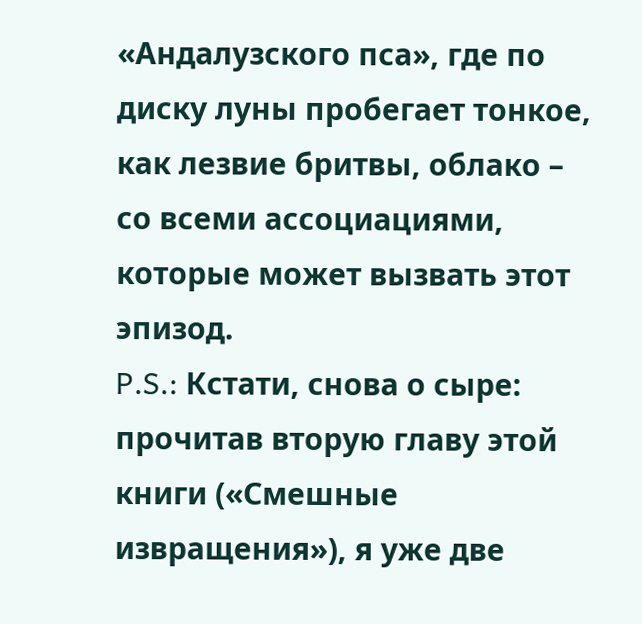«Андалузского пса», где по диску луны пробегает тонкое, как лезвие бритвы, облако – со всеми ассоциациями, которые может вызвать этот эпизод.
P.S.: Кстати, снова о сыре: прочитав вторую главу этой книги («Смешные извращения»), я уже две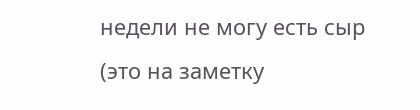недели не могу есть сыр (это на заметку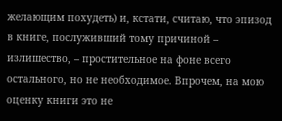желающим похудеть) и, кстати, считаю, что эпизод в книге, послуживший тому причиной – излишество, – простительное на фоне всего остального, но не необходимое. Впрочем, на мою оценку книги это не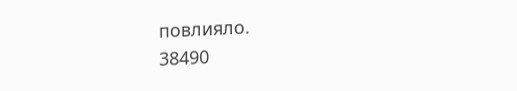повлияло.
38490